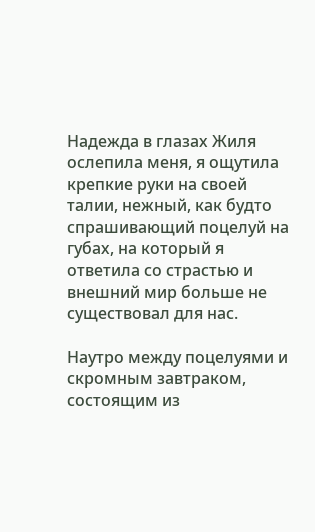Надежда в глазах Жиля ослепила меня, я ощутила крепкие руки на своей талии, нежный, как будто спрашивающий поцелуй на губах, на который я ответила со страстью и внешний мир больше не существовал для нас.

Наутро между поцелуями и скромным завтраком, состоящим из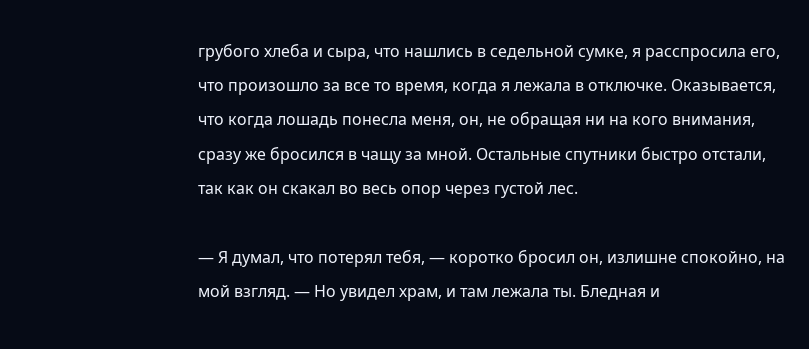грубого хлеба и сыра, что нашлись в седельной сумке, я расспросила его, что произошло за все то время, когда я лежала в отключке. Оказывается, что когда лошадь понесла меня, он, не обращая ни на кого внимания, сразу же бросился в чащу за мной. Остальные спутники быстро отстали, так как он скакал во весь опор через густой лес.

— Я думал, что потерял тебя, — коротко бросил он, излишне спокойно, на мой взгляд. — Но увидел храм, и там лежала ты. Бледная и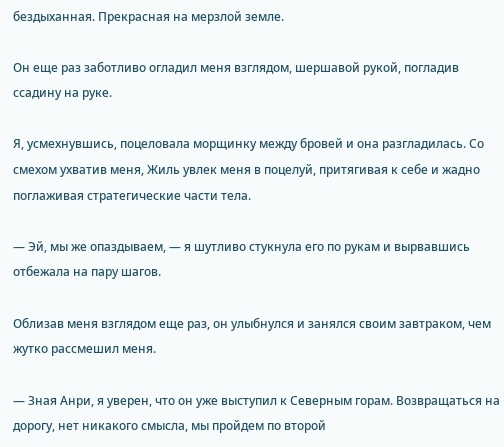бездыханная. Прекрасная на мерзлой земле.

Он еще раз заботливо огладил меня взглядом, шершавой рукой, погладив ссадину на руке.

Я, усмехнувшись, поцеловала морщинку между бровей и она разгладилась. Со смехом ухватив меня, Жиль увлек меня в поцелуй, притягивая к себе и жадно поглаживая стратегические части тела.

— Эй, мы же опаздываем, — я шутливо стукнула его по рукам и вырвавшись отбежала на пару шагов.

Облизав меня взглядом еще раз, он улыбнулся и занялся своим завтраком, чем жутко рассмешил меня.

— Зная Анри, я уверен, что он уже выступил к Северным горам. Возвращаться на дорогу, нет никакого смысла, мы пройдем по второй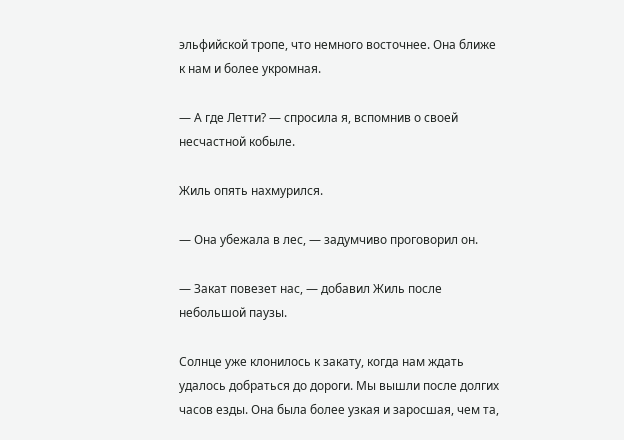эльфийской тропе, что немного восточнее. Она ближе к нам и более укромная.

— А где Летти? — спросила я, вспомнив о своей несчастной кобыле.

Жиль опять нахмурился.

— Она убежала в лес, — задумчиво проговорил он.

— Закат повезет нас, — добавил Жиль после небольшой паузы.

Солнце уже клонилось к закату, когда нам ждать удалось добраться до дороги. Мы вышли после долгих часов езды. Она была более узкая и заросшая, чем та,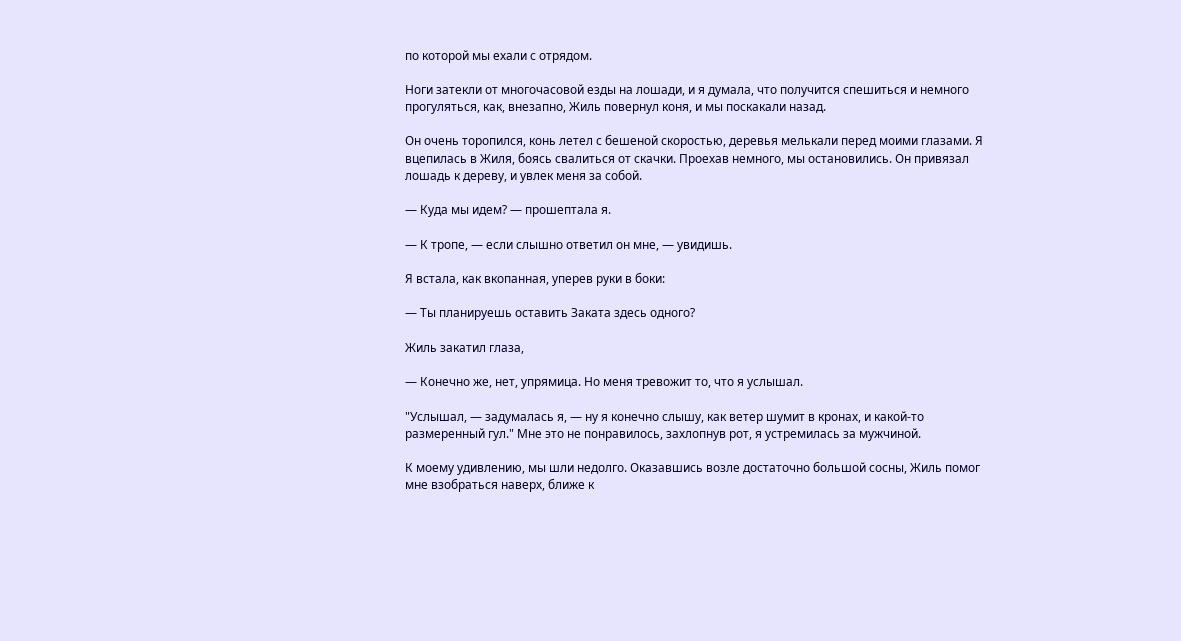по которой мы ехали с отрядом.

Ноги затекли от многочасовой езды на лошади, и я думала, что получится спешиться и немного прогуляться, как, внезапно, Жиль повернул коня, и мы поскакали назад.

Он очень торопился, конь летел с бешеной скоростью, деревья мелькали перед моими глазами. Я вцепилась в Жиля, боясь свалиться от скачки. Проехав немного, мы остановились. Он привязал лошадь к дереву, и увлек меня за собой.

— Куда мы идем? — прошептала я.

— К тропе, — если слышно ответил он мне, — увидишь.

Я встала, как вкопанная, уперев руки в боки:

— Ты планируешь оставить Заката здесь одного?

Жиль закатил глаза,

— Конечно же, нет, упрямица. Но меня тревожит то, что я услышал.

"Услышал, — задумалась я, — ну я конечно слышу, как ветер шумит в кронах, и какой-то размеренный гул." Мне это не понравилось, захлопнув рот, я устремилась за мужчиной.

К моему удивлению, мы шли недолго. Оказавшись возле достаточно большой сосны, Жиль помог мне взобраться наверх, ближе к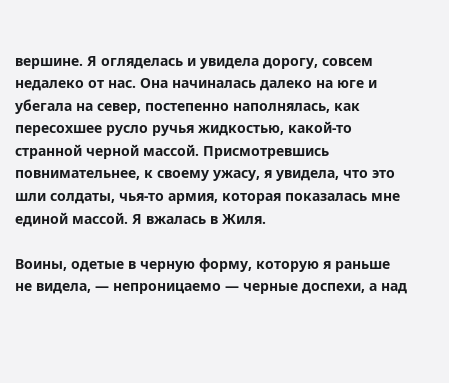вершине. Я огляделась и увидела дорогу, совсем недалеко от нас. Она начиналась далеко на юге и убегала на север, постепенно наполнялась, как пересохшее русло ручья жидкостью, какой-то странной черной массой. Присмотревшись повнимательнее, к своему ужасу, я увидела, что это шли солдаты, чья-то армия, которая показалась мне единой массой. Я вжалась в Жиля.

Воины, одетые в черную форму, которую я раньше не видела, — непроницаемо — черные доспехи, а над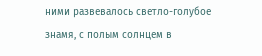ними развевалось светло-голубое знамя, с полым солнцем в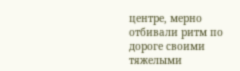центре, мерно отбивали ритм по дороге своими тяжелыми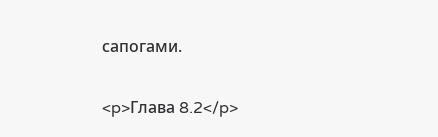сапогами.

<p>Глава 8.2</p>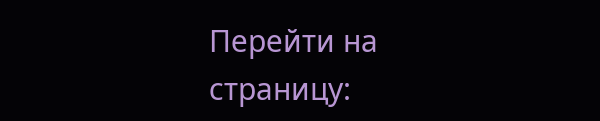Перейти на страницу: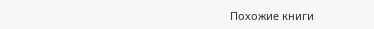Похожие книги